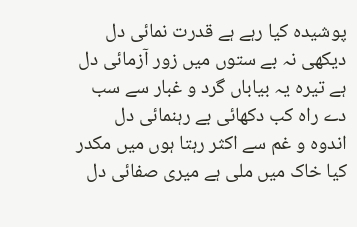پوشیدہ کیا رہے ہے قدرت نمائی دل
دیکھی نہ بے ستوں میں زور آزمائی دل
ہے تیرہ یہ بیاباں گرد و غبار سے سب
دے راہ کب دکھائی بے رہنمائی دل
اندوہ و غم سے اکثر رہتا ہوں میں مکدر
کیا خاک میں ملی ہے میری صفائی دل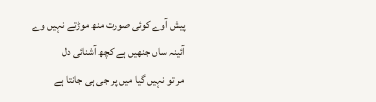پیش آوے کوئی صورت منھ موڑتے نہیں وے
آئینہ ساں جنھیں ہے کچھ آشنائی دل
مر تو نہیں گیا میں پر جی ہی جانتا ہے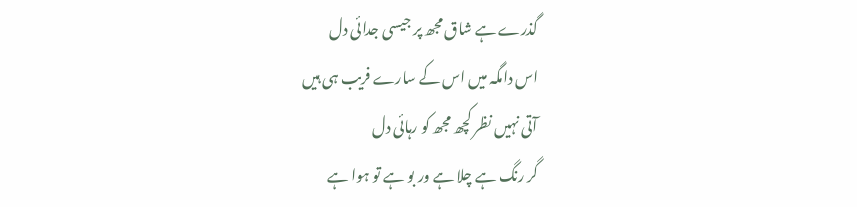گذرے ہے شاق مجھ پر جیسی جدائی دل
اس دامگہ میں اس کے سارے فریب ہی ہیں
آتی نہیں نظر کچھ مجھ کو رہائی دل
گر رنگ ہے چلا ہے ور بو ہے تو ہوا ہے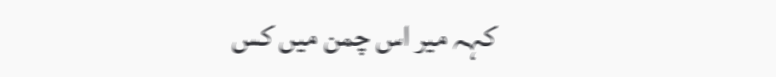کہہ میر اس چمن میں کس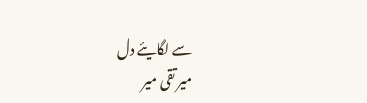سے لگایئے دل
میر تقی میر